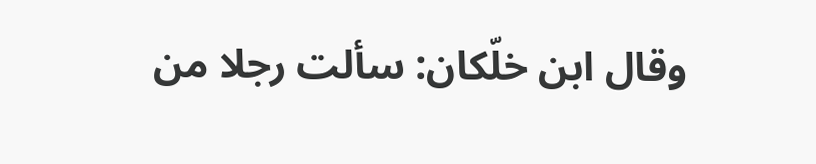وقال ابن خلّكان: سألت رجلا من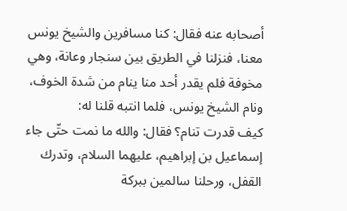أصحابه عنه فقال: كنا مسافرين والشيخ يونس معنا، فنزلنا في الطريق بين سنجار وعانة، وهي مخوفة فلم يقدر أحد منا ينام من شدة الخوف، ونام الشيخ يونس، فلما انتبه قلنا له:
كيف قدرت تنام؟ فقال: والله ما نمت حتّى جاء إسماعيل بن إبراهيم، عليهما السلام، وتدرك القفل، ورحلنا سالمين ببركة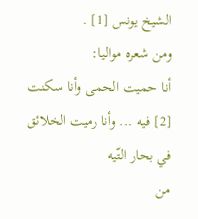الشيخ يونس [1] .
ومن شعره مواليا:
أنا حميت الحمى وأنا سكنت [2] فيه ... وأنا رميت الخلائق في بحار التّيه
من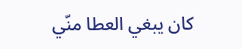كان يبغي العطا منّي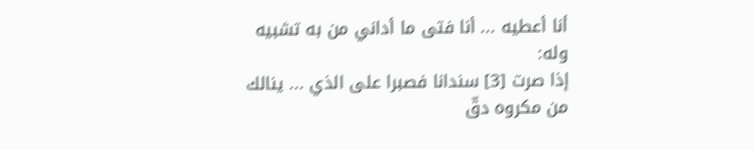أنا أعطيه ... أنا فتى ما أداني من به تشبيه
وله:
إذا صرت [3] سندانا فصبرا على الذي ... ينالك من مكروه دقّ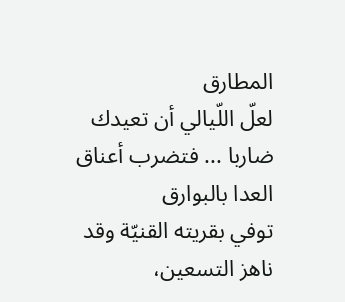المطارق
لعلّ اللّيالي أن تعيدك ضاربا ... فتضرب أعناق العدا بالبوارق
توفي بقريته القنيّة وقد ناهز التسعين،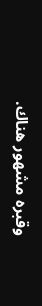وقبره مشهور هناك.